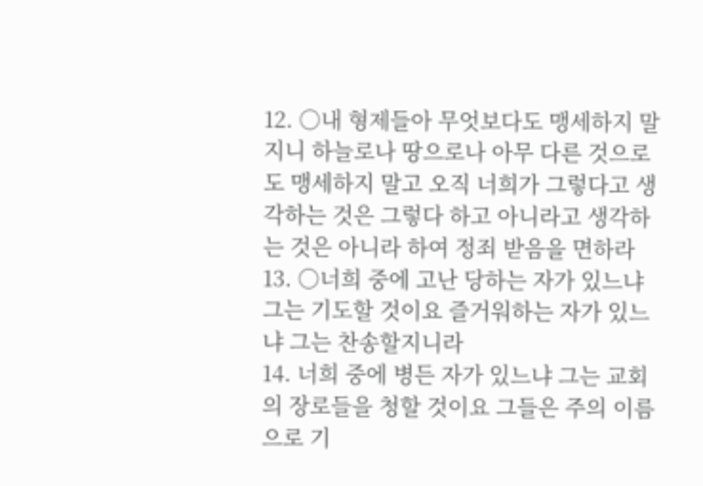12. ○내 형제들아 무엇보다도 맹세하지 말지니 하늘로나 땅으로나 아무 다른 것으로도 맹세하지 말고 오직 너희가 그렇다고 생각하는 것은 그렇다 하고 아니라고 생각하는 것은 아니라 하여 정죄 받음을 면하라
13. ○너희 중에 고난 당하는 자가 있느냐 그는 기도할 것이요 즐거워하는 자가 있느냐 그는 찬송할지니라
14. 너희 중에 병든 자가 있느냐 그는 교회의 장로들을 청할 것이요 그들은 주의 이름으로 기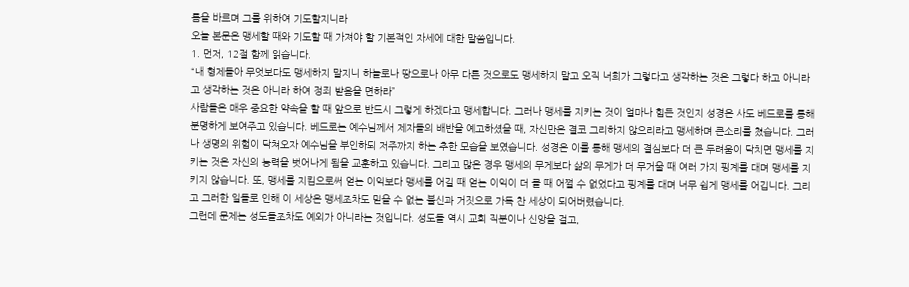름을 바르며 그를 위하여 기도할지니라
오늘 본문은 맹세할 때와 기도할 때 가져야 할 기본적인 자세에 대한 말씀입니다.
1. 먼저, 12절 함께 읽습니다.
“내 형제들아 무엇보다도 맹세하지 말지니 하늘로나 땅으로나 아무 다른 것으로도 맹세하지 말고 오직 너희가 그렇다고 생각하는 것은 그렇다 하고 아니라고 생각하는 것은 아니라 하여 정죄 받음을 면하라”
사람들은 매우 중요한 약속을 할 때 앞으로 반드시 그렇게 하겠다고 맹세합니다. 그러나 맹세를 지키는 것이 얼마나 힘든 것인지 성경은 사도 베드로를 통해 분명하게 보여주고 있습니다. 베드로는 예수님께서 제자들의 배반을 예고하셨을 때, 자신만은 결코 그리하지 않으리라고 맹세하며 큰소리를 쳤습니다. 그러나 생명의 위험이 닥쳐오자 예수님을 부인하되 저주까지 하는 추한 모습을 보였습니다. 성경은 이를 통해 맹세의 결심보다 더 큰 두려움이 닥치면 맹세를 지키는 것은 자신의 능력을 벗어나게 됨을 교훈하고 있습니다. 그리고 많은 경우 맹세의 무게보다 삶의 무게가 더 무거울 때 여러 가지 핑계를 대며 맹세를 지키지 않습니다. 또, 맹세를 지킴으로써 얻는 이익보다 맹세를 어길 때 얻는 이익이 더 클 때 어쩔 수 없었다고 핑계를 대며 너무 쉽게 맹세를 어깁니다. 그리고 그러한 일들로 인해 이 세상은 맹세조차도 믿을 수 없는 불신과 거짓으로 가득 찬 세상이 되어버렸습니다.
그런데 문제는 성도들조차도 예외가 아니라는 것입니다. 성도들 역시 교회 직분이나 신앙을 걸고,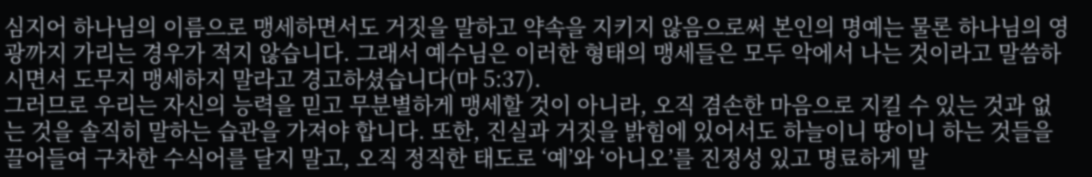심지어 하나님의 이름으로 맹세하면서도 거짓을 말하고 약속을 지키지 않음으로써 본인의 명예는 물론 하나님의 영광까지 가리는 경우가 적지 않습니다. 그래서 예수님은 이러한 형태의 맹세들은 모두 악에서 나는 것이라고 말씀하시면서 도무지 맹세하지 말라고 경고하셨습니다(마 5:37).
그러므로 우리는 자신의 능력을 믿고 무분별하게 맹세할 것이 아니라, 오직 겸손한 마음으로 지킬 수 있는 것과 없는 것을 솔직히 말하는 습관을 가져야 합니다. 또한, 진실과 거짓을 밝힘에 있어서도 하늘이니 땅이니 하는 것들을 끌어들여 구차한 수식어를 달지 말고, 오직 정직한 태도로 ‘예’와 ‘아니오’를 진정성 있고 명료하게 말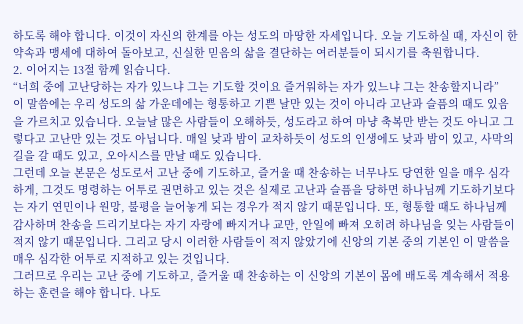하도록 해야 합니다. 이것이 자신의 한계를 아는 성도의 마땅한 자세입니다. 오늘 기도하실 때, 자신이 한 약속과 맹세에 대하여 돌아보고, 신실한 믿음의 삶을 결단하는 여러분들이 되시기를 축원합니다.
2. 이어지는 13절 함께 읽습니다.
“너희 중에 고난당하는 자가 있느냐 그는 기도할 것이요 즐거워하는 자가 있느냐 그는 찬송할지니라”
이 말씀에는 우리 성도의 삶 가운데에는 형통하고 기쁜 날만 있는 것이 아니라 고난과 슬픔의 때도 있음을 가르치고 있습니다. 오늘날 많은 사람들이 오해하듯, 성도라고 하여 마냥 축복만 받는 것도 아니고 그렇다고 고난만 있는 것도 아닙니다. 매일 낮과 밤이 교차하듯이 성도의 인생에도 낮과 밤이 있고, 사막의 길을 갈 때도 있고, 오아시스를 만날 때도 있습니다.
그런데 오늘 본문은 성도로서 고난 중에 기도하고, 즐거울 때 찬송하는 너무나도 당연한 일을 매우 심각하게, 그것도 명령하는 어투로 권면하고 있는 것은 실제로 고난과 슬픔을 당하면 하나님께 기도하기보다는 자기 연민이나 원망, 불평을 늘어놓게 되는 경우가 적지 않기 때문입니다. 또, 형통할 때도 하나님께 감사하며 찬송을 드리기보다는 자기 자랑에 빠지거나 교만, 안일에 빠져 오히려 하나님을 잊는 사람들이 적지 않기 때문입니다. 그리고 당시 이러한 사람들이 적지 않았기에 신앙의 기본 중의 기본인 이 말씀을 매우 심각한 어투로 지적하고 있는 것입니다.
그러므로 우리는 고난 중에 기도하고, 즐거울 때 찬송하는 이 신앙의 기본이 몸에 배도록 계속해서 적용하는 훈련을 해야 합니다. 나도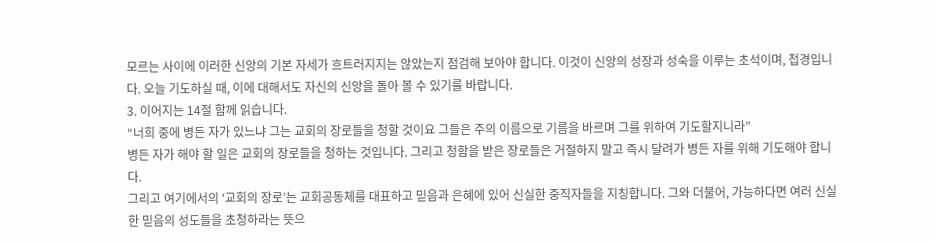모르는 사이에 이러한 신앙의 기본 자세가 흐트러지지는 않았는지 점검해 보아야 합니다. 이것이 신앙의 성장과 성숙을 이루는 초석이며, 첩경입니다. 오늘 기도하실 때, 이에 대해서도 자신의 신앙을 돌아 볼 수 있기를 바랍니다.
3. 이어지는 14절 함께 읽습니다.
“너희 중에 병든 자가 있느냐 그는 교회의 장로들을 청할 것이요 그들은 주의 이름으로 기름을 바르며 그를 위하여 기도할지니라”
병든 자가 해야 할 일은 교회의 장로들을 청하는 것입니다. 그리고 청함을 받은 장로들은 거절하지 말고 즉시 달려가 병든 자를 위해 기도해야 합니다.
그리고 여기에서의 ‘교회의 장로’는 교회공동체를 대표하고 믿음과 은혜에 있어 신실한 중직자들을 지칭합니다. 그와 더불어, 가능하다면 여러 신실한 믿음의 성도들을 초청하라는 뜻으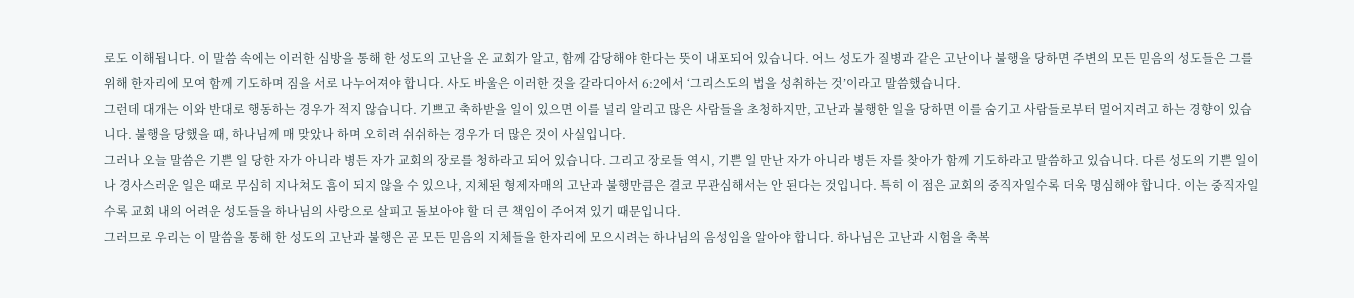로도 이해됩니다. 이 말씀 속에는 이러한 심방을 통해 한 성도의 고난을 온 교회가 알고, 함께 감당해야 한다는 뜻이 내포되어 있습니다. 어느 성도가 질병과 같은 고난이나 불행을 당하면 주변의 모든 믿음의 성도들은 그를 위해 한자리에 모여 함께 기도하며 짐을 서로 나누어져야 합니다. 사도 바울은 이러한 것을 갈라디아서 6:2에서 ‘그리스도의 법을 성취하는 것’이라고 말씀했습니다.
그런데 대개는 이와 반대로 행동하는 경우가 적지 않습니다. 기쁘고 축하받을 일이 있으면 이를 널리 알리고 많은 사람들을 초청하지만, 고난과 불행한 일을 당하면 이를 숨기고 사람들로부터 멀어지려고 하는 경향이 있습니다. 불행을 당했을 때, 하나님께 매 맞았나 하며 오히려 쉬쉬하는 경우가 더 많은 것이 사실입니다.
그러나 오늘 말씀은 기쁜 일 당한 자가 아니라 병든 자가 교회의 장로를 청하라고 되어 있습니다. 그리고 장로들 역시, 기쁜 일 만난 자가 아니라 병든 자를 찾아가 함께 기도하라고 말씀하고 있습니다. 다른 성도의 기쁜 일이나 경사스러운 일은 때로 무심히 지나쳐도 흠이 되지 않을 수 있으나, 지체된 형제자매의 고난과 불행만큼은 결코 무관심해서는 안 된다는 것입니다. 특히 이 점은 교회의 중직자일수록 더욱 명심해야 합니다. 이는 중직자일수록 교회 내의 어려운 성도들을 하나님의 사랑으로 살피고 돌보아야 할 더 큰 책임이 주어져 있기 때문입니다.
그러므로 우리는 이 말씀을 통해 한 성도의 고난과 불행은 곧 모든 믿음의 지체들을 한자리에 모으시려는 하나님의 음성임을 알아야 합니다. 하나님은 고난과 시험을 축복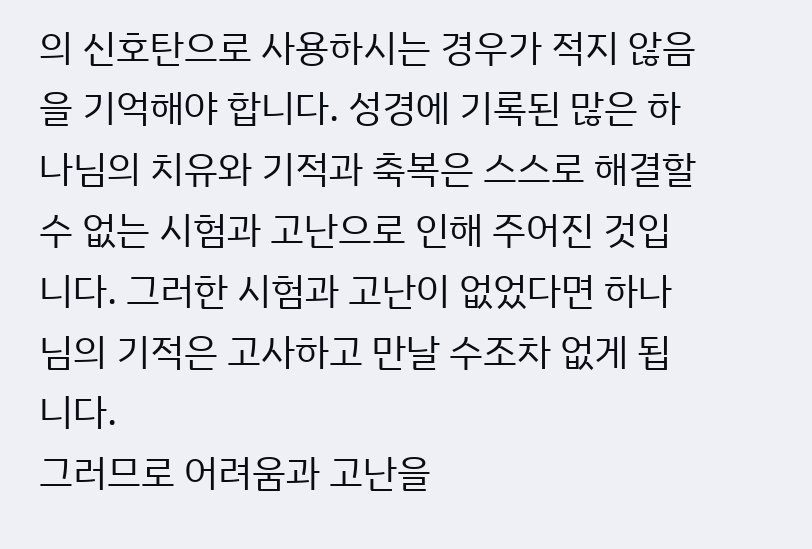의 신호탄으로 사용하시는 경우가 적지 않음을 기억해야 합니다. 성경에 기록된 많은 하나님의 치유와 기적과 축복은 스스로 해결할 수 없는 시험과 고난으로 인해 주어진 것입니다. 그러한 시험과 고난이 없었다면 하나님의 기적은 고사하고 만날 수조차 없게 됩니다.
그러므로 어려움과 고난을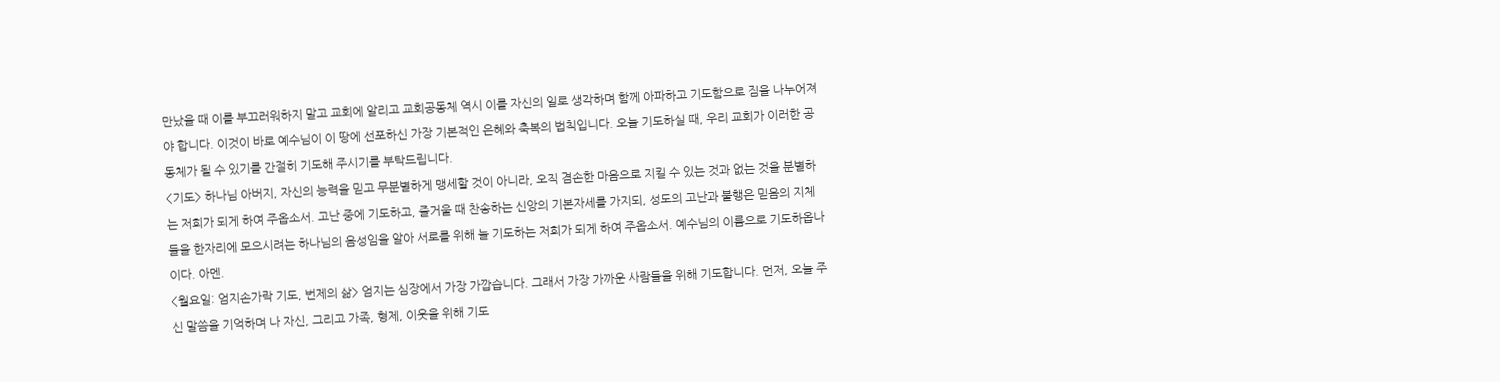만났을 때 이를 부끄러워하지 말고 교회에 알리고 교회공동체 역시 이를 자신의 일로 생각하며 함께 아파하고 기도함으로 짐을 나누어져야 합니다. 이것이 바로 예수님이 이 땅에 선포하신 가장 기본적인 은혜와 축복의 법칙입니다. 오늘 기도하실 때, 우리 교회가 이러한 공동체가 될 수 있기를 간절히 기도해 주시기를 부탁드립니다.
<기도> 하나님 아버지, 자신의 능력을 믿고 무분별하게 맹세할 것이 아니라, 오직 겸손한 마음으로 지킬 수 있는 것과 없는 것을 분별하는 저희가 되게 하여 주옵소서. 고난 중에 기도하고, 즐거울 때 찬송하는 신앙의 기본자세를 가지되, 성도의 고난과 불행은 믿음의 지체들을 한자리에 모으시려는 하나님의 음성임을 알아 서로를 위해 늘 기도하는 저희가 되게 하여 주옵소서. 예수님의 이름으로 기도하옵나이다. 아멘.
<월요일: 엄지손가락 기도, 번제의 삶> 엄지는 심장에서 가장 가깝습니다. 그래서 가장 가까운 사람들을 위해 기도합니다. 먼저, 오늘 주신 말씀을 기억하며 나 자신, 그리고 가족, 형제, 이웃을 위해 기도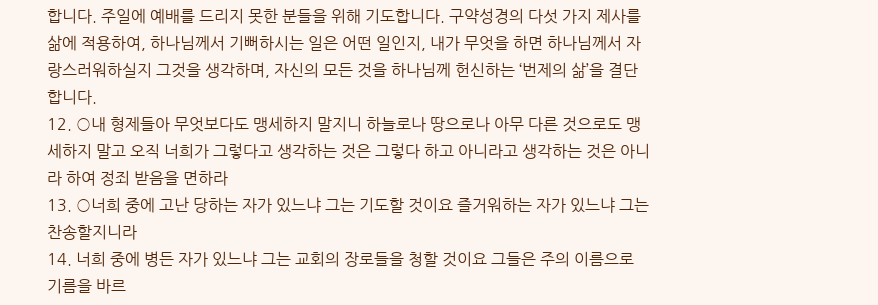합니다. 주일에 예배를 드리지 못한 분들을 위해 기도합니다. 구약성경의 다섯 가지 제사를 삶에 적용하여, 하나님께서 기뻐하시는 일은 어떤 일인지, 내가 무엇을 하면 하나님께서 자랑스러워하실지 그것을 생각하며, 자신의 모든 것을 하나님께 헌신하는 ‘번제의 삶’을 결단합니다.
12. ○내 형제들아 무엇보다도 맹세하지 말지니 하늘로나 땅으로나 아무 다른 것으로도 맹세하지 말고 오직 너희가 그렇다고 생각하는 것은 그렇다 하고 아니라고 생각하는 것은 아니라 하여 정죄 받음을 면하라
13. ○너희 중에 고난 당하는 자가 있느냐 그는 기도할 것이요 즐거워하는 자가 있느냐 그는 찬송할지니라
14. 너희 중에 병든 자가 있느냐 그는 교회의 장로들을 청할 것이요 그들은 주의 이름으로 기름을 바르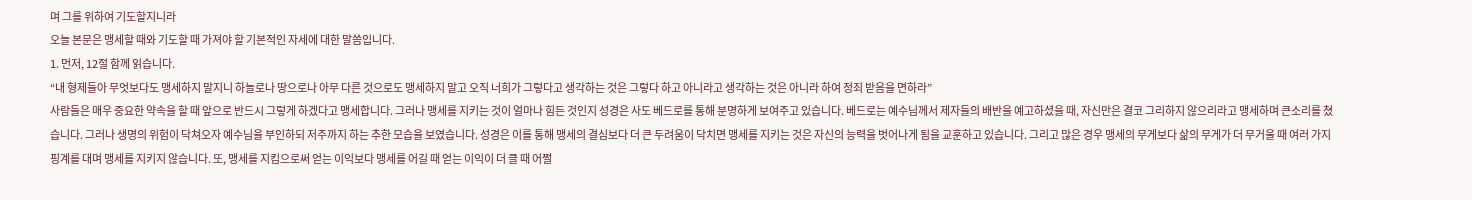며 그를 위하여 기도할지니라
오늘 본문은 맹세할 때와 기도할 때 가져야 할 기본적인 자세에 대한 말씀입니다.
1. 먼저, 12절 함께 읽습니다.
“내 형제들아 무엇보다도 맹세하지 말지니 하늘로나 땅으로나 아무 다른 것으로도 맹세하지 말고 오직 너희가 그렇다고 생각하는 것은 그렇다 하고 아니라고 생각하는 것은 아니라 하여 정죄 받음을 면하라”
사람들은 매우 중요한 약속을 할 때 앞으로 반드시 그렇게 하겠다고 맹세합니다. 그러나 맹세를 지키는 것이 얼마나 힘든 것인지 성경은 사도 베드로를 통해 분명하게 보여주고 있습니다. 베드로는 예수님께서 제자들의 배반을 예고하셨을 때, 자신만은 결코 그리하지 않으리라고 맹세하며 큰소리를 쳤습니다. 그러나 생명의 위험이 닥쳐오자 예수님을 부인하되 저주까지 하는 추한 모습을 보였습니다. 성경은 이를 통해 맹세의 결심보다 더 큰 두려움이 닥치면 맹세를 지키는 것은 자신의 능력을 벗어나게 됨을 교훈하고 있습니다. 그리고 많은 경우 맹세의 무게보다 삶의 무게가 더 무거울 때 여러 가지 핑계를 대며 맹세를 지키지 않습니다. 또, 맹세를 지킴으로써 얻는 이익보다 맹세를 어길 때 얻는 이익이 더 클 때 어쩔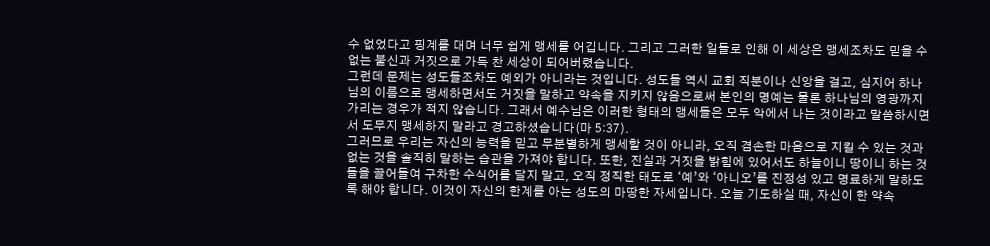수 없었다고 핑계를 대며 너무 쉽게 맹세를 어깁니다. 그리고 그러한 일들로 인해 이 세상은 맹세조차도 믿을 수 없는 불신과 거짓으로 가득 찬 세상이 되어버렸습니다.
그런데 문제는 성도들조차도 예외가 아니라는 것입니다. 성도들 역시 교회 직분이나 신앙을 걸고, 심지어 하나님의 이름으로 맹세하면서도 거짓을 말하고 약속을 지키지 않음으로써 본인의 명예는 물론 하나님의 영광까지 가리는 경우가 적지 않습니다. 그래서 예수님은 이러한 형태의 맹세들은 모두 악에서 나는 것이라고 말씀하시면서 도무지 맹세하지 말라고 경고하셨습니다(마 5:37).
그러므로 우리는 자신의 능력을 믿고 무분별하게 맹세할 것이 아니라, 오직 겸손한 마음으로 지킬 수 있는 것과 없는 것을 솔직히 말하는 습관을 가져야 합니다. 또한, 진실과 거짓을 밝힘에 있어서도 하늘이니 땅이니 하는 것들을 끌어들여 구차한 수식어를 달지 말고, 오직 정직한 태도로 ‘예’와 ‘아니오’를 진정성 있고 명료하게 말하도록 해야 합니다. 이것이 자신의 한계를 아는 성도의 마땅한 자세입니다. 오늘 기도하실 때, 자신이 한 약속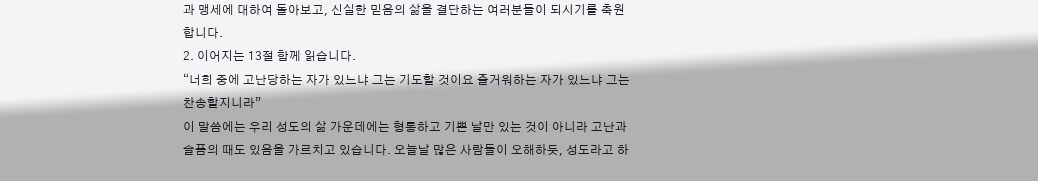과 맹세에 대하여 돌아보고, 신실한 믿음의 삶을 결단하는 여러분들이 되시기를 축원합니다.
2. 이어지는 13절 함께 읽습니다.
“너희 중에 고난당하는 자가 있느냐 그는 기도할 것이요 즐거워하는 자가 있느냐 그는 찬송할지니라”
이 말씀에는 우리 성도의 삶 가운데에는 형통하고 기쁜 날만 있는 것이 아니라 고난과 슬픔의 때도 있음을 가르치고 있습니다. 오늘날 많은 사람들이 오해하듯, 성도라고 하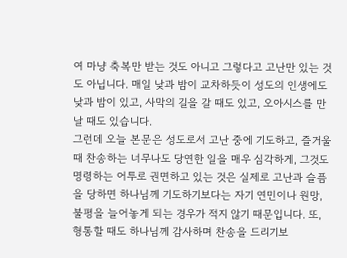여 마냥 축복만 받는 것도 아니고 그렇다고 고난만 있는 것도 아닙니다. 매일 낮과 밤이 교차하듯이 성도의 인생에도 낮과 밤이 있고, 사막의 길을 갈 때도 있고, 오아시스를 만날 때도 있습니다.
그런데 오늘 본문은 성도로서 고난 중에 기도하고, 즐거울 때 찬송하는 너무나도 당연한 일을 매우 심각하게, 그것도 명령하는 어투로 권면하고 있는 것은 실제로 고난과 슬픔을 당하면 하나님께 기도하기보다는 자기 연민이나 원망, 불평을 늘어놓게 되는 경우가 적지 않기 때문입니다. 또, 형통할 때도 하나님께 감사하며 찬송을 드리기보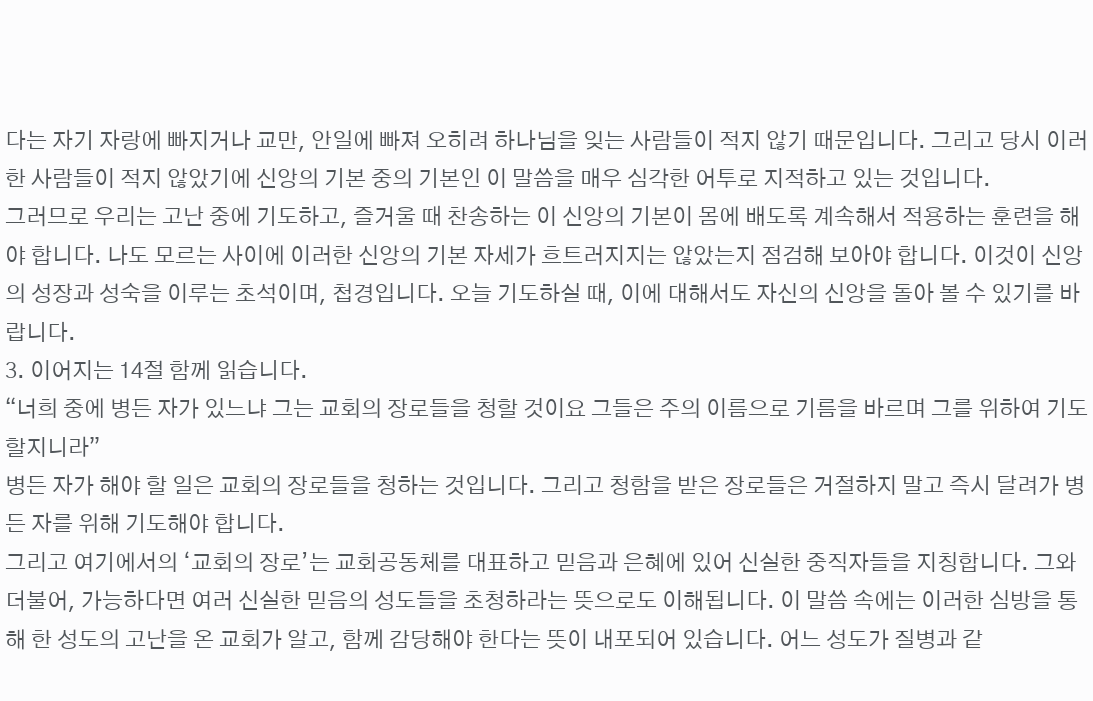다는 자기 자랑에 빠지거나 교만, 안일에 빠져 오히려 하나님을 잊는 사람들이 적지 않기 때문입니다. 그리고 당시 이러한 사람들이 적지 않았기에 신앙의 기본 중의 기본인 이 말씀을 매우 심각한 어투로 지적하고 있는 것입니다.
그러므로 우리는 고난 중에 기도하고, 즐거울 때 찬송하는 이 신앙의 기본이 몸에 배도록 계속해서 적용하는 훈련을 해야 합니다. 나도 모르는 사이에 이러한 신앙의 기본 자세가 흐트러지지는 않았는지 점검해 보아야 합니다. 이것이 신앙의 성장과 성숙을 이루는 초석이며, 첩경입니다. 오늘 기도하실 때, 이에 대해서도 자신의 신앙을 돌아 볼 수 있기를 바랍니다.
3. 이어지는 14절 함께 읽습니다.
“너희 중에 병든 자가 있느냐 그는 교회의 장로들을 청할 것이요 그들은 주의 이름으로 기름을 바르며 그를 위하여 기도할지니라”
병든 자가 해야 할 일은 교회의 장로들을 청하는 것입니다. 그리고 청함을 받은 장로들은 거절하지 말고 즉시 달려가 병든 자를 위해 기도해야 합니다.
그리고 여기에서의 ‘교회의 장로’는 교회공동체를 대표하고 믿음과 은혜에 있어 신실한 중직자들을 지칭합니다. 그와 더불어, 가능하다면 여러 신실한 믿음의 성도들을 초청하라는 뜻으로도 이해됩니다. 이 말씀 속에는 이러한 심방을 통해 한 성도의 고난을 온 교회가 알고, 함께 감당해야 한다는 뜻이 내포되어 있습니다. 어느 성도가 질병과 같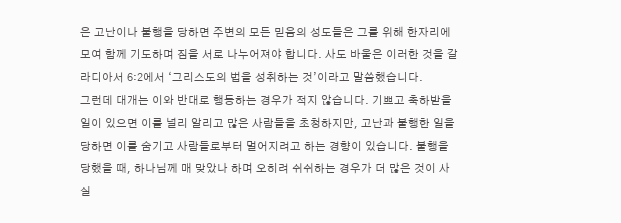은 고난이나 불행을 당하면 주변의 모든 믿음의 성도들은 그를 위해 한자리에 모여 함께 기도하며 짐을 서로 나누어져야 합니다. 사도 바울은 이러한 것을 갈라디아서 6:2에서 ‘그리스도의 법을 성취하는 것’이라고 말씀했습니다.
그런데 대개는 이와 반대로 행동하는 경우가 적지 않습니다. 기쁘고 축하받을 일이 있으면 이를 널리 알리고 많은 사람들을 초청하지만, 고난과 불행한 일을 당하면 이를 숨기고 사람들로부터 멀어지려고 하는 경향이 있습니다. 불행을 당했을 때, 하나님께 매 맞았나 하며 오히려 쉬쉬하는 경우가 더 많은 것이 사실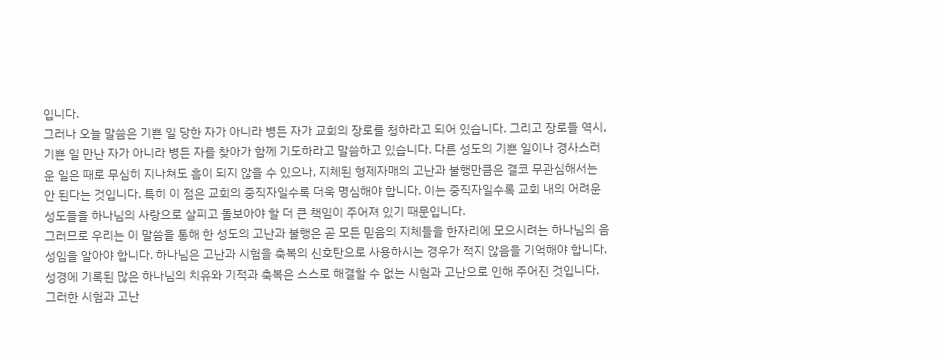입니다.
그러나 오늘 말씀은 기쁜 일 당한 자가 아니라 병든 자가 교회의 장로를 청하라고 되어 있습니다. 그리고 장로들 역시, 기쁜 일 만난 자가 아니라 병든 자를 찾아가 함께 기도하라고 말씀하고 있습니다. 다른 성도의 기쁜 일이나 경사스러운 일은 때로 무심히 지나쳐도 흠이 되지 않을 수 있으나, 지체된 형제자매의 고난과 불행만큼은 결코 무관심해서는 안 된다는 것입니다. 특히 이 점은 교회의 중직자일수록 더욱 명심해야 합니다. 이는 중직자일수록 교회 내의 어려운 성도들을 하나님의 사랑으로 살피고 돌보아야 할 더 큰 책임이 주어져 있기 때문입니다.
그러므로 우리는 이 말씀을 통해 한 성도의 고난과 불행은 곧 모든 믿음의 지체들을 한자리에 모으시려는 하나님의 음성임을 알아야 합니다. 하나님은 고난과 시험을 축복의 신호탄으로 사용하시는 경우가 적지 않음을 기억해야 합니다. 성경에 기록된 많은 하나님의 치유와 기적과 축복은 스스로 해결할 수 없는 시험과 고난으로 인해 주어진 것입니다. 그러한 시험과 고난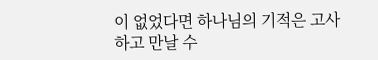이 없었다면 하나님의 기적은 고사하고 만날 수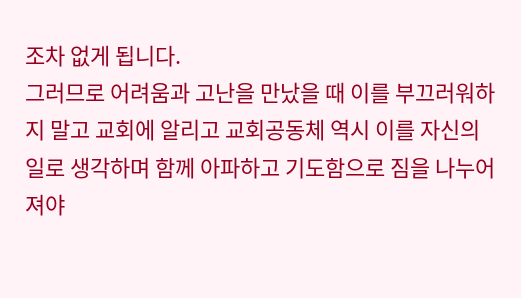조차 없게 됩니다.
그러므로 어려움과 고난을 만났을 때 이를 부끄러워하지 말고 교회에 알리고 교회공동체 역시 이를 자신의 일로 생각하며 함께 아파하고 기도함으로 짐을 나누어져야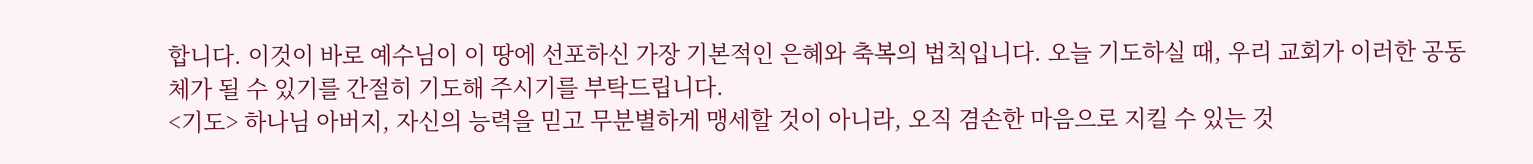합니다. 이것이 바로 예수님이 이 땅에 선포하신 가장 기본적인 은혜와 축복의 법칙입니다. 오늘 기도하실 때, 우리 교회가 이러한 공동체가 될 수 있기를 간절히 기도해 주시기를 부탁드립니다.
<기도> 하나님 아버지, 자신의 능력을 믿고 무분별하게 맹세할 것이 아니라, 오직 겸손한 마음으로 지킬 수 있는 것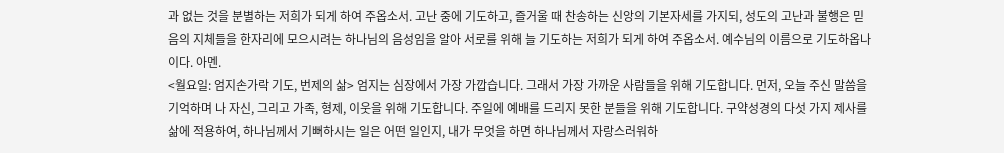과 없는 것을 분별하는 저희가 되게 하여 주옵소서. 고난 중에 기도하고, 즐거울 때 찬송하는 신앙의 기본자세를 가지되, 성도의 고난과 불행은 믿음의 지체들을 한자리에 모으시려는 하나님의 음성임을 알아 서로를 위해 늘 기도하는 저희가 되게 하여 주옵소서. 예수님의 이름으로 기도하옵나이다. 아멘.
<월요일: 엄지손가락 기도, 번제의 삶> 엄지는 심장에서 가장 가깝습니다. 그래서 가장 가까운 사람들을 위해 기도합니다. 먼저, 오늘 주신 말씀을 기억하며 나 자신, 그리고 가족, 형제, 이웃을 위해 기도합니다. 주일에 예배를 드리지 못한 분들을 위해 기도합니다. 구약성경의 다섯 가지 제사를 삶에 적용하여, 하나님께서 기뻐하시는 일은 어떤 일인지, 내가 무엇을 하면 하나님께서 자랑스러워하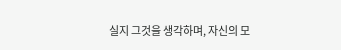실지 그것을 생각하며, 자신의 모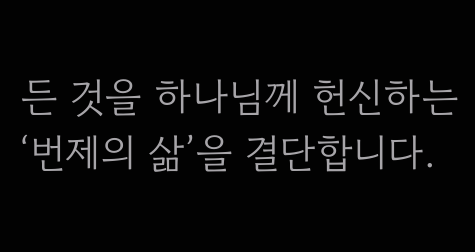든 것을 하나님께 헌신하는 ‘번제의 삶’을 결단합니다.